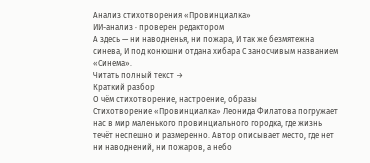Анализ стихотворения «Провинциалка»
ИИ-анализ · проверен редактором
А здесь — ни наводненья, ни пожара, И так же безмятежна синева, И под конюшни отдана хибара С заносчивым названием «Синема».
Читать полный текст →
Краткий разбор
О чём стихотворение, настроение, образы
Стихотворение «Провинциалка» Леонида Филатова погружает нас в мир маленького провинциального городка, где жизнь течёт неспешно и размеренно. Автор описывает место, где нет ни наводнений, ни пожаров, а небо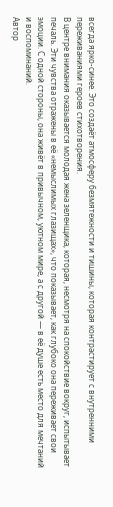всегда ярко-синее. Это создаёт атмосферу безмятежности и тишины, которая контрастирует с внутренними переживаниями героев стихотворения.
В центре внимания оказывается молодая жена зеленщика, которая, несмотря на спокойствие вокруг, испытывает печаль. Эти чувства отражены в её «немыслимых глазищах», что показывает, как глубоко она переживает свои эмоции. С одной стороны, она живёт в привычном, уютном мире, а с другой — в её душе есть место для мечтаний и воспоминаний.
Автор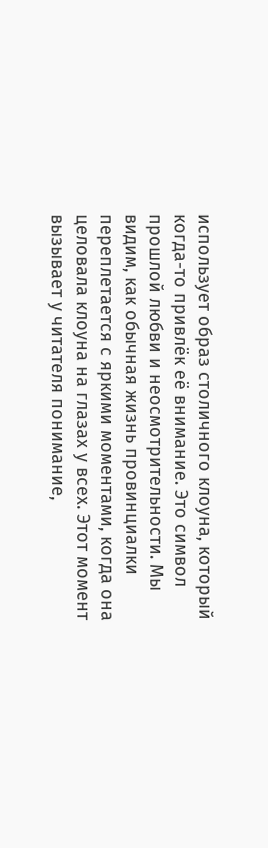использует образ столичного клоуна, который когда-то привлёк её внимание. Это символ прошлой любви и неосмотрительности. Мы видим, как обычная жизнь провинциалки переплетается с яркими моментами, когда она целовала клоуна на глазах у всех. Этот момент вызывает у читателя понимание,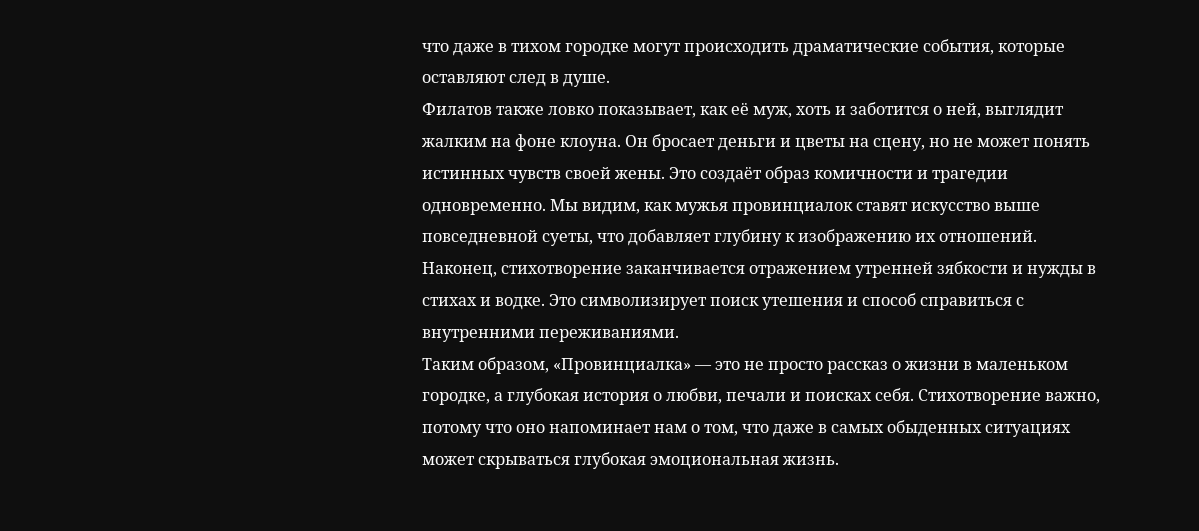что даже в тихом городке могут происходить драматические события, которые оставляют след в душе.
Филатов также ловко показывает, как её муж, хоть и заботится о ней, выглядит жалким на фоне клоуна. Он бросает деньги и цветы на сцену, но не может понять истинных чувств своей жены. Это создаёт образ комичности и трагедии одновременно. Мы видим, как мужья провинциалок ставят искусство выше повседневной суеты, что добавляет глубину к изображению их отношений.
Наконец, стихотворение заканчивается отражением утренней зябкости и нужды в стихах и водке. Это символизирует поиск утешения и способ справиться с внутренними переживаниями.
Таким образом, «Провинциалка» — это не просто рассказ о жизни в маленьком городке, а глубокая история о любви, печали и поисках себя. Стихотворение важно, потому что оно напоминает нам о том, что даже в самых обыденных ситуациях может скрываться глубокая эмоциональная жизнь.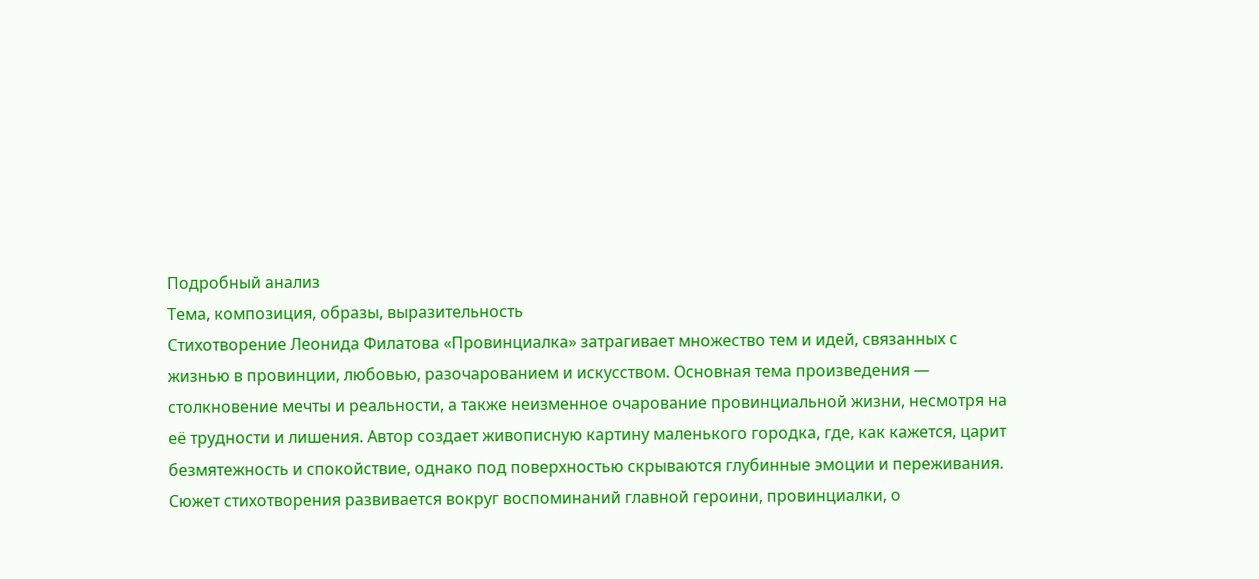Подробный анализ
Тема, композиция, образы, выразительность
Стихотворение Леонида Филатова «Провинциалка» затрагивает множество тем и идей, связанных с жизнью в провинции, любовью, разочарованием и искусством. Основная тема произведения — столкновение мечты и реальности, а также неизменное очарование провинциальной жизни, несмотря на её трудности и лишения. Автор создает живописную картину маленького городка, где, как кажется, царит безмятежность и спокойствие, однако под поверхностью скрываются глубинные эмоции и переживания.
Сюжет стихотворения развивается вокруг воспоминаний главной героини, провинциалки, о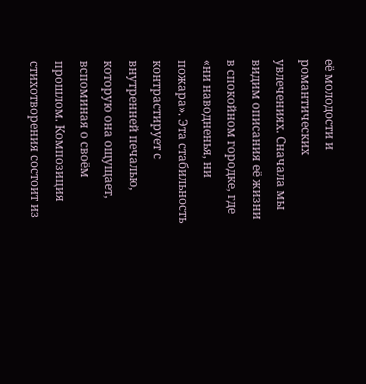её молодости и романтических увлечениях. Сначала мы видим описания её жизни в спокойном городке, где «ни наводненья, ни пожара». Эта стабильность контрастирует с внутренней печалью, которую она ощущает, вспоминая о своём прошлом. Композиция стихотворения состоит из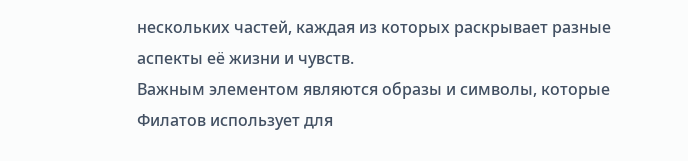нескольких частей, каждая из которых раскрывает разные аспекты её жизни и чувств.
Важным элементом являются образы и символы, которые Филатов использует для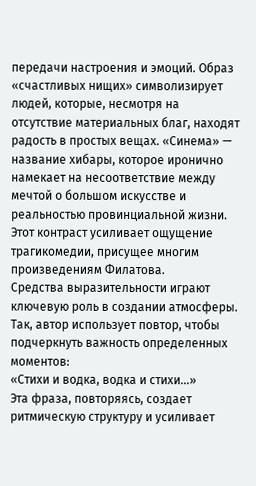передачи настроения и эмоций. Образ «счастливых нищих» символизирует людей, которые, несмотря на отсутствие материальных благ, находят радость в простых вещах. «Синема» — название хибары, которое иронично намекает на несоответствие между мечтой о большом искусстве и реальностью провинциальной жизни. Этот контраст усиливает ощущение трагикомедии, присущее многим произведениям Филатова.
Средства выразительности играют ключевую роль в создании атмосферы. Так, автор использует повтор, чтобы подчеркнуть важность определенных моментов:
«Стихи и водка, водка и стихи…»
Эта фраза, повторяясь, создает ритмическую структуру и усиливает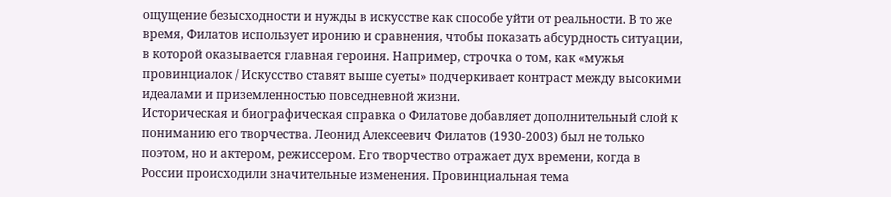ощущение безысходности и нужды в искусстве как способе уйти от реальности. В то же время, Филатов использует иронию и сравнения, чтобы показать абсурдность ситуации, в которой оказывается главная героиня. Например, строчка о том, как «мужья провинциалок / Искусство ставят выше суеты» подчеркивает контраст между высокими идеалами и приземленностью повседневной жизни.
Историческая и биографическая справка о Филатове добавляет дополнительный слой к пониманию его творчества. Леонид Алексеевич Филатов (1930-2003) был не только поэтом, но и актером, режиссером. Его творчество отражает дух времени, когда в России происходили значительные изменения. Провинциальная тема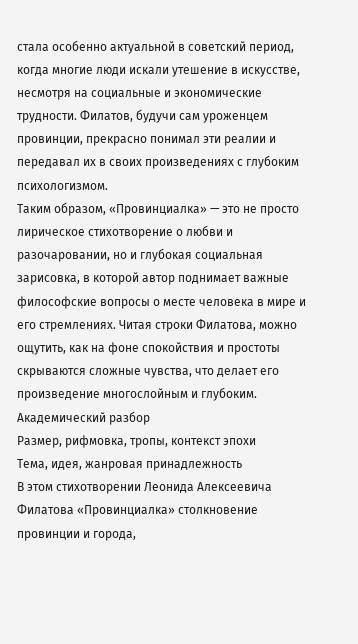стала особенно актуальной в советский период, когда многие люди искали утешение в искусстве, несмотря на социальные и экономические трудности. Филатов, будучи сам уроженцем провинции, прекрасно понимал эти реалии и передавал их в своих произведениях с глубоким психологизмом.
Таким образом, «Провинциалка» — это не просто лирическое стихотворение о любви и разочаровании, но и глубокая социальная зарисовка, в которой автор поднимает важные философские вопросы о месте человека в мире и его стремлениях. Читая строки Филатова, можно ощутить, как на фоне спокойствия и простоты скрываются сложные чувства, что делает его произведение многослойным и глубоким.
Академический разбор
Размер, рифмовка, тропы, контекст эпохи
Тема, идея, жанровая принадлежность
В этом стихотворении Леонида Алексеевича Филатова «Провинциалка» столкновение провинции и города,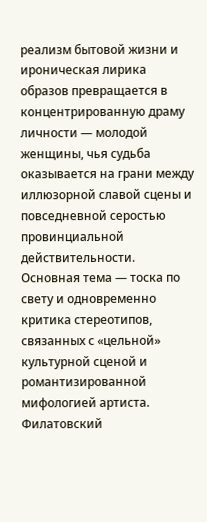реализм бытовой жизни и ироническая лирика образов превращается в концентрированную драму личности — молодой женщины, чья судьба оказывается на грани между иллюзорной славой сцены и повседневной серостью провинциальной действительности. Основная тема — тоска по свету и одновременно критика стереотипов, связанных с «цельной» культурной сценой и романтизированной мифологией артиста. Филатовский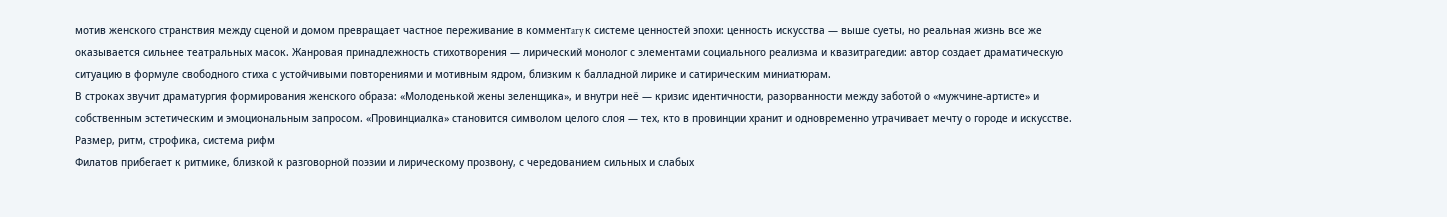мотив женского странствия между сценой и домом превращает частное переживание в комментary к системе ценностей эпохи: ценность искусства — выше суеты, но реальная жизнь все же оказывается сильнее театральных масок. Жанровая принадлежность стихотворения — лирический монолог с элементами социального реализма и квазитрагедии: автор создает драматическую ситуацию в формуле свободного стиха с устойчивыми повторениями и мотивным ядром, близким к балладной лирике и сатирическим миниатюрам.
В строках звучит драматургия формирования женского образа: «Молоденькой жены зеленщика», и внутри неё — кризис идентичности, разорванности между заботой о «мужчине-артисте» и собственным эстетическим и эмоциональным запросом. «Провинциалка» становится символом целого слоя — тех, кто в провинции хранит и одновременно утрачивает мечту о городе и искусстве.
Размер, ритм, строфика, система рифм
Филатов прибегает к ритмике, близкой к разговорной поэзии и лирическому прозвону, с чередованием сильных и слабых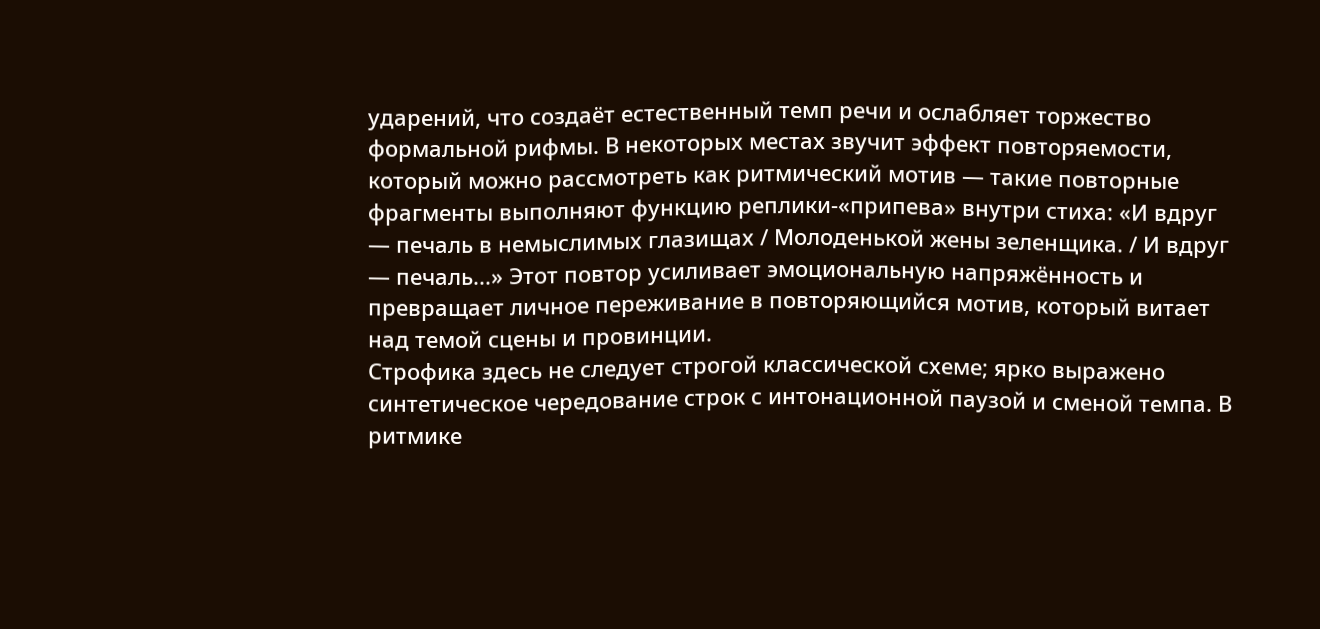ударений, что создаёт естественный темп речи и ослабляет торжество формальной рифмы. В некоторых местах звучит эффект повторяемости, который можно рассмотреть как ритмический мотив — такие повторные фрагменты выполняют функцию реплики-«припева» внутри стиха: «И вдруг — печаль в немыслимых глазищах / Молоденькой жены зеленщика. / И вдруг — печаль...» Этот повтор усиливает эмоциональную напряжённость и превращает личное переживание в повторяющийся мотив, который витает над темой сцены и провинции.
Строфика здесь не следует строгой классической схеме; ярко выражено синтетическое чередование строк с интонационной паузой и сменой темпа. В ритмике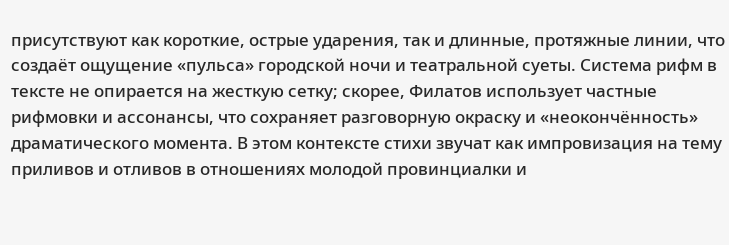присутствуют как короткие, острые ударения, так и длинные, протяжные линии, что создаёт ощущение «пульса» городской ночи и театральной суеты. Система рифм в тексте не опирается на жесткую сетку; скорее, Филатов использует частные рифмовки и ассонансы, что сохраняет разговорную окраску и «неокончённость» драматического момента. В этом контексте стихи звучат как импровизация на тему приливов и отливов в отношениях молодой провинциалки и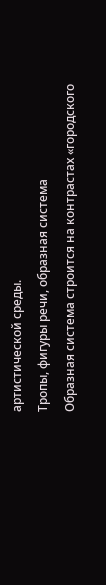артистической среды.
Тропы, фигуры речи, образная система
Образная система строится на контрастах «городского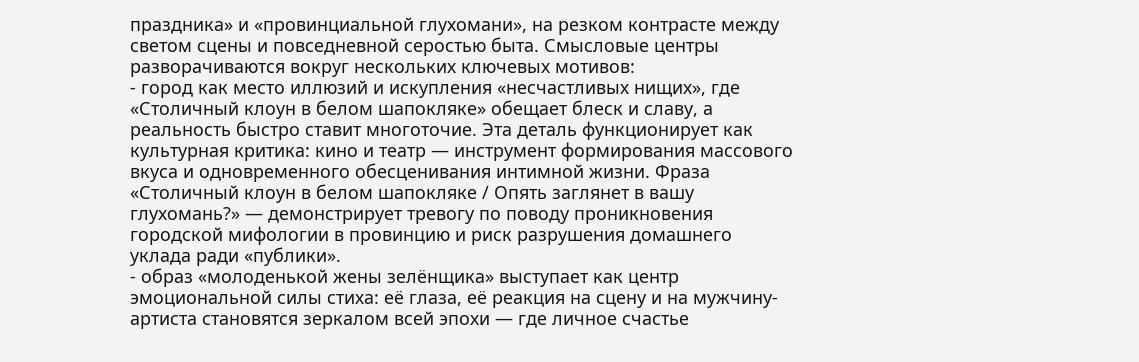праздника» и «провинциальной глухомани», на резком контрасте между светом сцены и повседневной серостью быта. Смысловые центры разворачиваются вокруг нескольких ключевых мотивов:
- город как место иллюзий и искупления «несчастливых нищих», где «Столичный клоун в белом шапокляке» обещает блеск и славу, а реальность быстро ставит многоточие. Эта деталь функционирует как культурная критика: кино и театр — инструмент формирования массового вкуса и одновременного обесценивания интимной жизни. Фраза «Столичный клоун в белом шапокляке / Опять заглянет в вашу глухомань?» — демонстрирует тревогу по поводу проникновения городской мифологии в провинцию и риск разрушения домашнего уклада ради «публики».
- образ «молоденькой жены зелёнщика» выступает как центр эмоциональной силы стиха: её глаза, её реакция на сцену и на мужчину-артиста становятся зеркалом всей эпохи — где личное счастье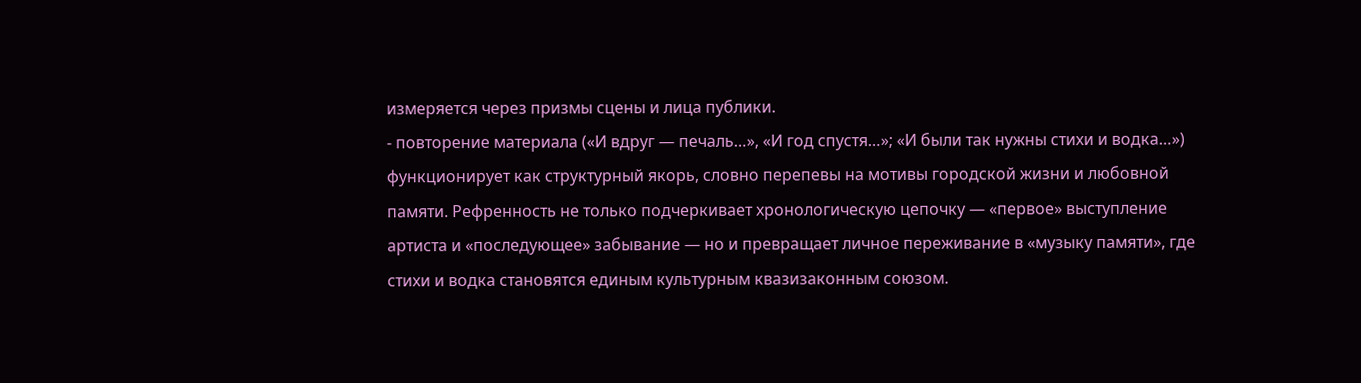измеряется через призмы сцены и лица публики.
- повторение материала («И вдруг — печаль…», «И год спустя…»; «И были так нужны стихи и водка…») функционирует как структурный якорь, словно перепевы на мотивы городской жизни и любовной памяти. Рефренность не только подчеркивает хронологическую цепочку — «первое» выступление артиста и «последующее» забывание — но и превращает личное переживание в «музыку памяти», где стихи и водка становятся единым культурным квазизаконным союзом.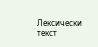Лексически текст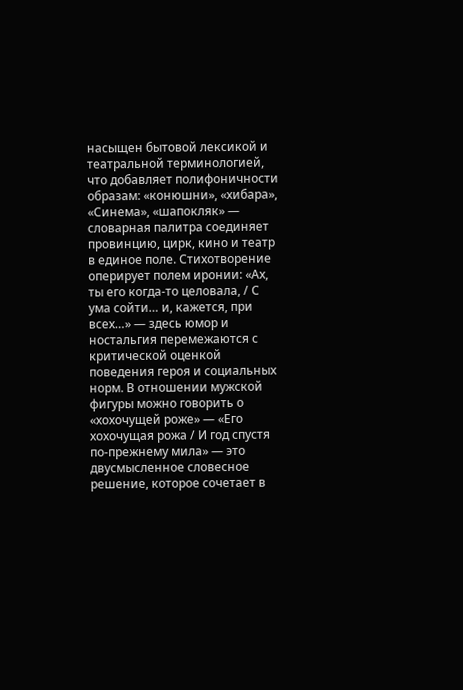насыщен бытовой лексикой и театральной терминологией, что добавляет полифоничности образам: «конюшни», «хибара», «Синема», «шапокляк» — словарная палитра соединяет провинцию, цирк, кино и театр в единое поле. Стихотворение оперирует полем иронии: «Ах, ты его когда-то целовала, / С ума сойти… и, кажется, при всех…» — здесь юмор и ностальгия перемежаются с критической оценкой поведения героя и социальных норм. В отношении мужской фигуры можно говорить о «хохочущей роже» — «Его хохочущая рожа / И год спустя по-прежнему мила» — это двусмысленное словесное решение, которое сочетает в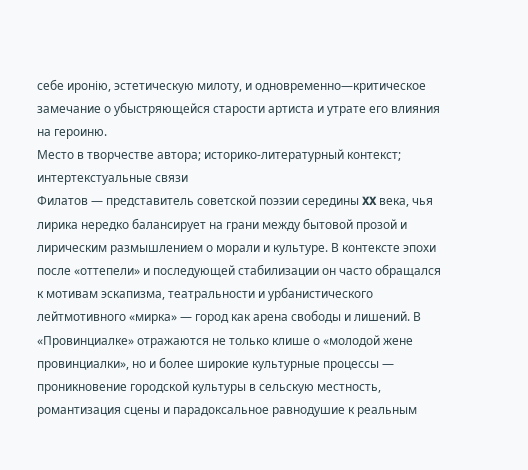себе иронію, эстетическую милоту, и одновременно—критическое замечание о убыстряющейся старости артиста и утрате его влияния на героиню.
Место в творчестве автора; историко-литературный контекст; интертекстуальные связи
Филатов — представитель советской поэзии середины XX века, чья лирика нередко балансирует на грани между бытовой прозой и лирическим размышлением о морали и культуре. В контексте эпохи после «оттепели» и последующей стабилизации он часто обращался к мотивам эскапизма, театральности и урбанистического лейтмотивного «мирка» — город как арена свободы и лишений. В «Провинциалке» отражаются не только клише о «молодой жене провинциалки», но и более широкие культурные процессы — проникновение городской культуры в сельскую местность, романтизация сцены и парадоксальное равнодушие к реальным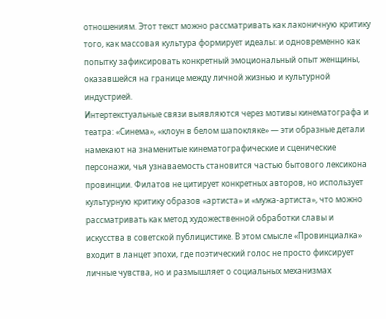отношениям. Этот текст можно рассматривать как лаконичную критику того, как массовая культура формирует идеалы: и одновременно как попытку зафиксировать конкретный эмоциональный опыт женщины, оказавшейся на границе между личной жизнью и культурной индустрией.
Интертекстуальные связи выявляются через мотивы кинематографа и театра: «Синема», «клоун в белом шапокляке» — эти образные детали намекают на знаменитые кинематографические и сценические персонажи, чья узнаваемость становится частью бытового лексикона провинции. Филатов не цитирует конкретных авторов, но использует культурную критику образов «артиста» и «мужа-артиста», что можно рассматривать как метод художественной обработки славы и искусства в советской публицистике. В этом смысле «Провинциалка» входит в ланцет эпохи, где поэтический голос не просто фиксирует личные чувства, но и размышляет о социальных механизмах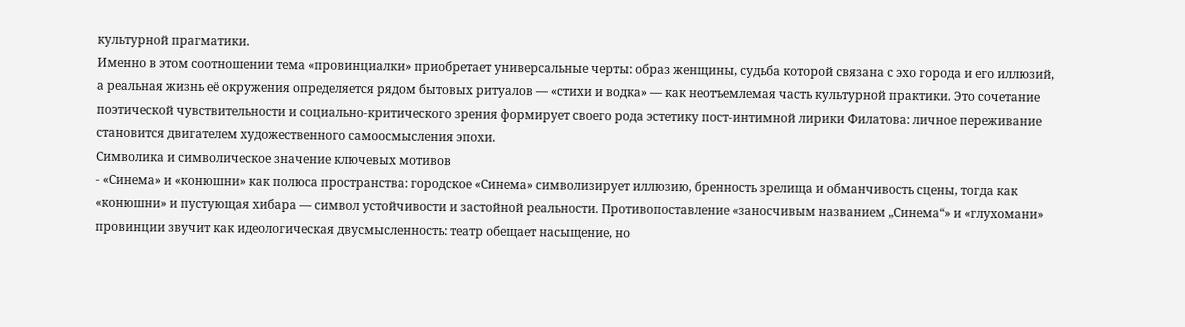культурной прагматики.
Именно в этом соотношении тема «провинциалки» приобретает универсальные черты: образ женщины, судьба которой связана с эхо города и его иллюзий, а реальная жизнь её окружения определяется рядом бытовых ритуалов — «стихи и водка» — как неотъемлемая часть культурной практики. Это сочетание поэтической чувствительности и социально-критического зрения формирует своего рода эстетику пост-интимной лирики Филатова: личное переживание становится двигателем художественного самоосмысления эпохи.
Символика и символическое значение ключевых мотивов
- «Синема» и «конюшни» как полюса пространства: городское «Синема» символизирует иллюзию, бренность зрелища и обманчивость сцены, тогда как «конюшни» и пустующая хибара — символ устойчивости и застойной реальности. Противопоставление «заносчивым названием „Синема“» и «глухомани» провинции звучит как идеологическая двусмысленность: театр обещает насыщение, но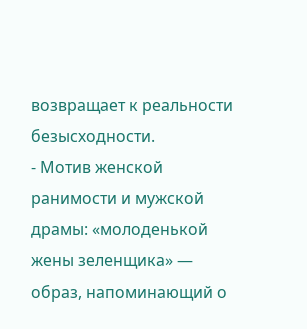возвращает к реальности безысходности.
- Мотив женской ранимости и мужской драмы: «молоденькой жены зелeнщика» — образ, напоминающий о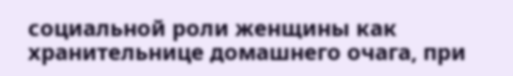социальной роли женщины как хранительнице домашнего очага, при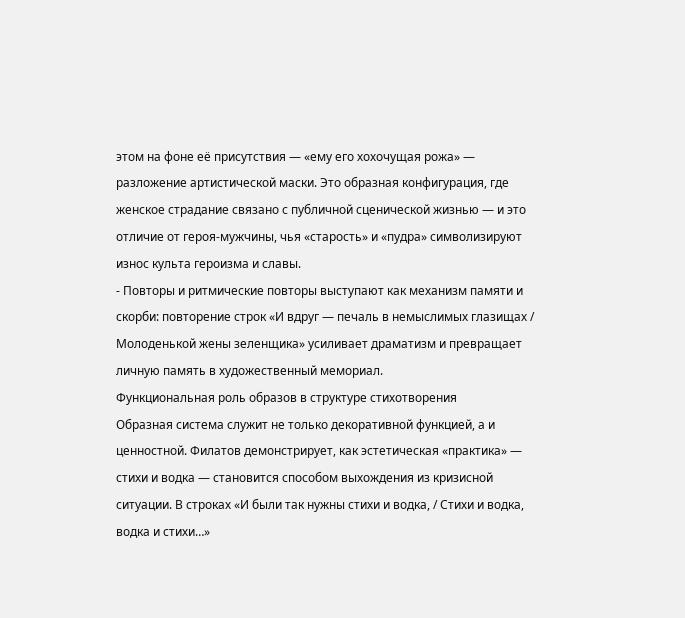этом на фоне её присутствия — «ему его хохочущая рожа» — разложение артистической маски. Это образная конфигурация, где женское страдание связано с публичной сценической жизнью — и это отличие от героя-мужчины, чья «старость» и «пудра» символизируют износ культа героизма и славы.
- Повторы и ритмические повторы выступают как механизм памяти и скорби: повторение строк «И вдруг — печаль в немыслимых глазищах / Молоденькой жены зеленщика» усиливает драматизм и превращает личную память в художественный мемориал.
Функциональная роль образов в структуре стихотворения
Образная система служит не только декоративной функцией, а и ценностной. Филатов демонстрирует, как эстетическая «практика» — стихи и водка — становится способом выхождения из кризисной ситуации. В строках «И были так нужны стихи и водка, / Стихи и водка, водка и стихи…»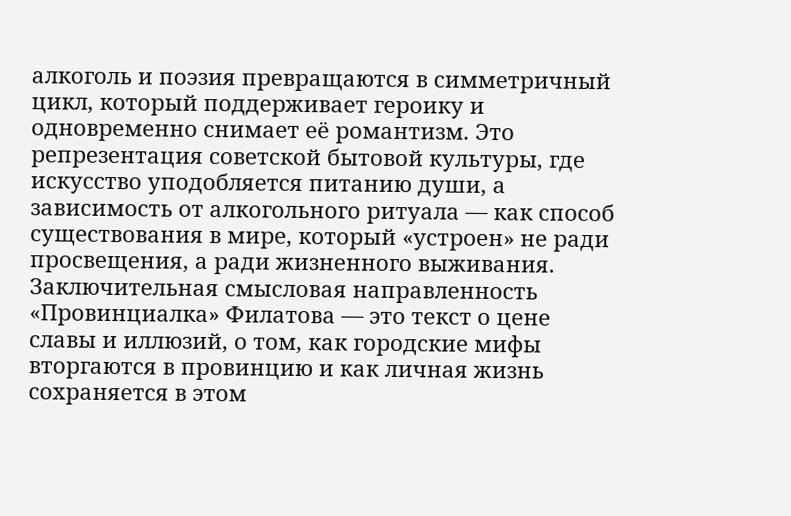алкоголь и поэзия превращаются в симметричный цикл, который поддерживает героику и одновременно снимает её романтизм. Это репрезентация советской бытовой культуры, где искусство уподобляется питанию души, а зависимость от алкогольного ритуала — как способ существования в мире, который «устроен» не ради просвещения, а ради жизненного выживания.
Заключительная смысловая направленность
«Провинциалка» Филатова — это текст о цене славы и иллюзий, о том, как городские мифы вторгаются в провинцию и как личная жизнь сохраняется в этом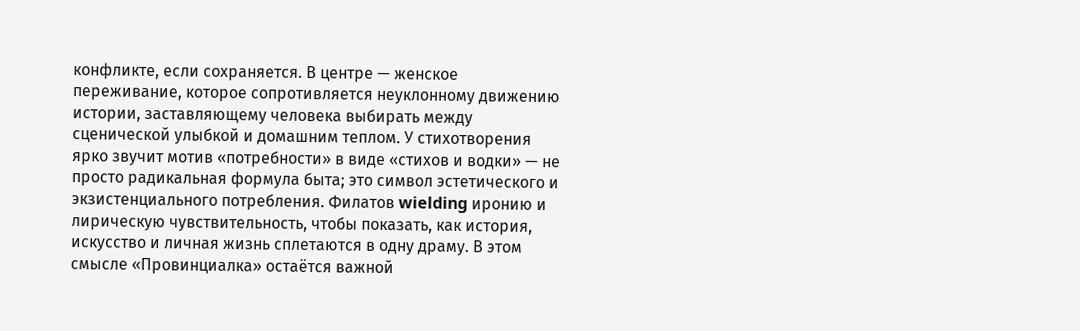конфликте, если сохраняется. В центре — женское переживание, которое сопротивляется неуклонному движению истории, заставляющему человека выбирать между сценической улыбкой и домашним теплом. У стихотворения ярко звучит мотив «потребности» в виде «стихов и водки» — не просто радикальная формула быта; это символ эстетического и экзистенциального потребления. Филатов wielding иронию и лирическую чувствительность, чтобы показать, как история, искусство и личная жизнь сплетаются в одну драму. В этом смысле «Провинциалка» остаётся важной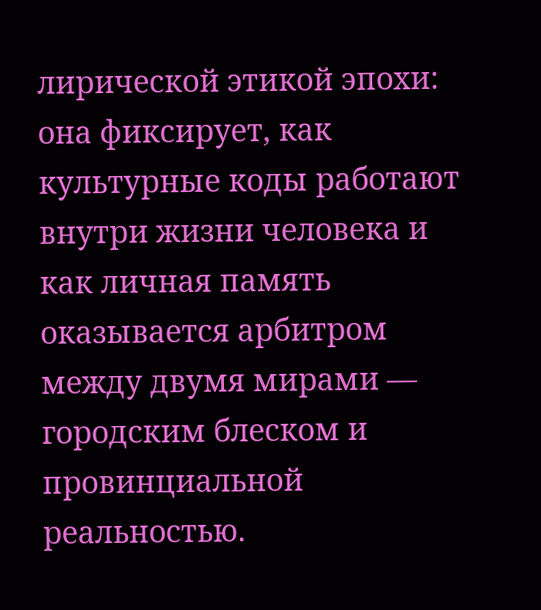лирической этикой эпохи: она фиксирует, как культурные коды работают внутри жизни человека и как личная память оказывается арбитром между двумя мирами — городским блеском и провинциальной реальностью.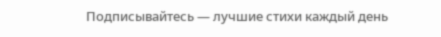Подписывайтесь — лучшие стихи каждый день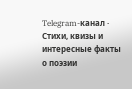Telegram-канал · Стихи, квизы и интересные факты о поэзии